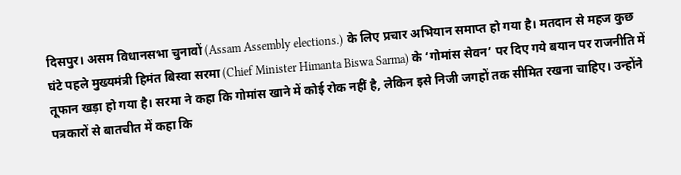दिसपुर। असम विधानसभा चुनावों (Assam Assembly elections.) के लिए प्रचार अभियान समाप्त हो गया है। मतदान से महज कुछ घंटे पहले मुख्यमंत्री हिमंत बिस्वा सरमा (Chief Minister Himanta Biswa Sarma) के ‘गोमांस सेवन’ पर दिए गये बयान पर राजनीति में तूफान खड़ा हो गया है। सरमा ने कहा कि गोमांस खाने में कोई रोक नहीं है, लेकिन इसे निजी जगहों तक सीमित रखना चाहिए। उन्होंने पत्रकारों से बातचीत में कहा कि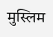मुस्लिम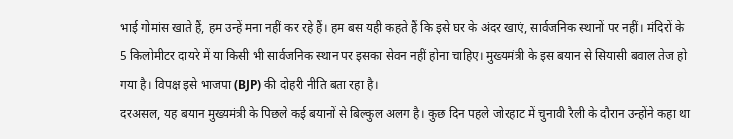भाई गोमांस खाते हैं, हम उन्हें मना नहीं कर रहे हैं। हम बस यही कहते हैं कि इसे घर के अंदर खाएं, सार्वजनिक स्थानों पर नहीं। मंदिरों के 5 किलोमीटर दायरे में या किसी भी सार्वजनिक स्थान पर इसका सेवन नहीं होना चाहिए। मुख्यमंत्री के इस बयान से सियासी बवाल तेज हो गया है। विपक्ष इसे भाजपा (BJP) की दोहरी नीति बता रहा है।
दरअसल, यह बयान मुख्यमंत्री के पिछले कई बयानों से बिल्कुल अलग है। कुछ दिन पहले जोरहाट में चुनावी रैली के दौरान उन्होंने कहा था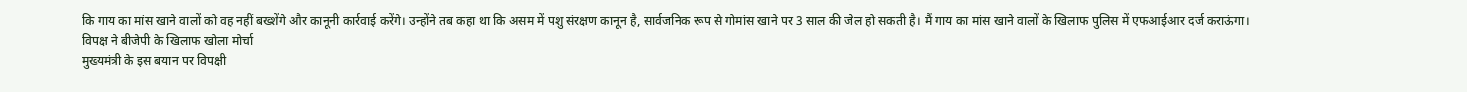कि गाय का मांस खाने वालों को वह नहीं बख्शेंगे और कानूनी कार्रवाई करेंगे। उन्होंने तब कहा था कि असम में पशु संरक्षण कानून है, सार्वजनिक रूप से गोमांस खाने पर 3 साल की जेल हो सकती है। मैं गाय का मांस खाने वालों के खिलाफ पुलिस में एफआईआर दर्ज कराऊंगा।
विपक्ष ने बीजेपी के खिलाफ खोला मोर्चा
मुख्यमंत्री के इस बयान पर विपक्षी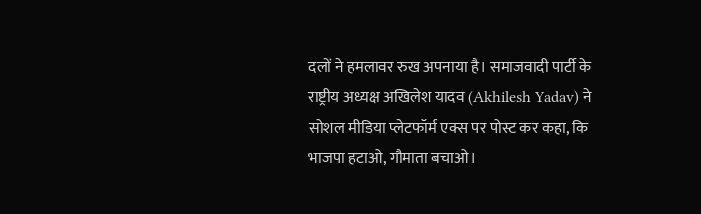दलों ने हमलावर रुख अपनाया है। समाजवादी पार्टी के राष्ट्रीय अध्यक्ष अखिलेश यादव (Akhilesh Yadav) ने सोशल मीडिया प्लेटफॉर्म एक्स पर पोस्ट कर कहा, कि भाजपा हटाओ, गौमाता बचाओ।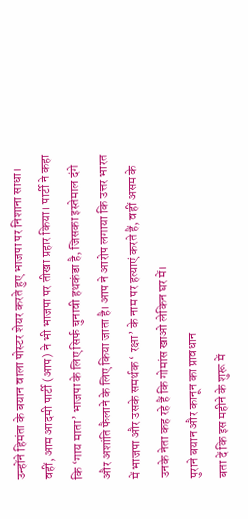उन्होंने हिमंता के बयान वाला पोस्टर शेयर करते हुए भाजपा पर निशाना साधा।
वहीं, आम आदमी पार्टी (आप) ने भी भाजपा पर तीखा प्रहार किया। पार्टी ने कहा कि ‘गाय माता’ भाजपा के लिए सिर्फ चुनावी हथकंडा है, जिसका इस्तेमाल दंगे और अशांति फैलाने के लिए किया जाता है। आप ने आरोप लगाया कि उत्तर भारत में भाजपा और उसके समर्थक ‘ रक्षा’ के नाम पर हत्याएं करते हैं, वहीं असम के उनके नेता कह रहे हैं कि गोमांस खाओ लेकिन घर में।
पुराने बयान और कानून का प्रावधान
बता दें कि इस महीने के शुरू में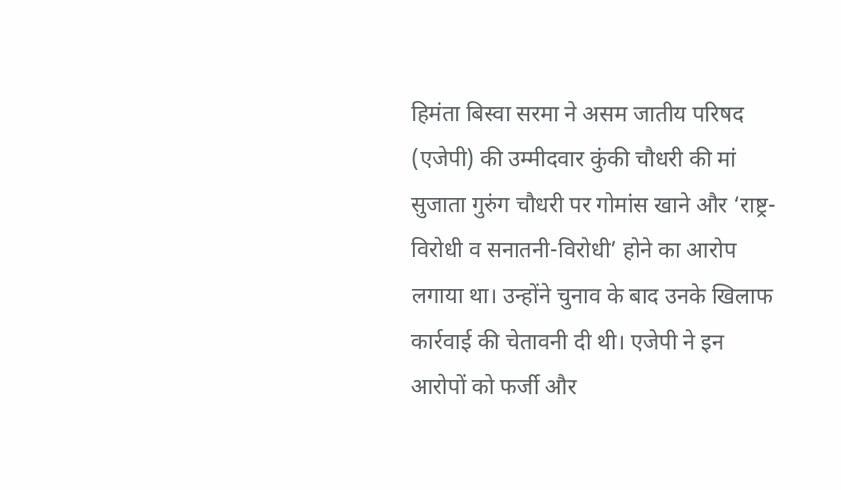हिमंता बिस्वा सरमा ने असम जातीय परिषद (एजेपी) की उम्मीदवार कुंकी चौधरी की मां सुजाता गुरुंग चौधरी पर गोमांस खाने और ‘राष्ट्र-विरोधी व सनातनी-विरोधी’ होने का आरोप लगाया था। उन्होंने चुनाव के बाद उनके खिलाफ कार्रवाई की चेतावनी दी थी। एजेपी ने इन आरोपों को फर्जी और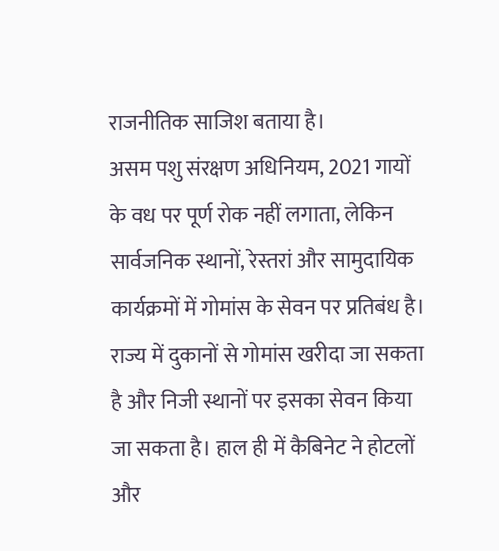राजनीतिक साजिश बताया है।
असम पशु संरक्षण अधिनियम, 2021 गायों के वध पर पूर्ण रोक नहीं लगाता, लेकिन सार्वजनिक स्थानों, रेस्तरां और सामुदायिक कार्यक्रमों में गोमांस के सेवन पर प्रतिबंध है। राज्य में दुकानों से गोमांस खरीदा जा सकता है और निजी स्थानों पर इसका सेवन किया जा सकता है। हाल ही में कैबिनेट ने होटलों और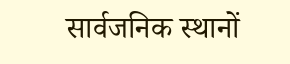सार्वजनिक स्थानों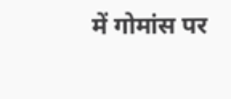में गोमांस पर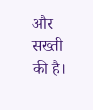और सख्ती की है।